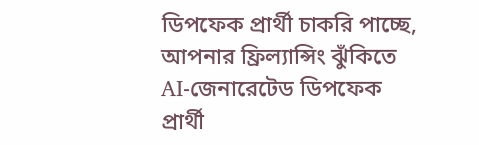ডিপফেক প্রার্থী চাকরি পাচ্ছে, আপনার ফ্রিল্যান্সিং ঝুঁকিতে
AI-জেনারেটেড ডিপফেক প্রার্থী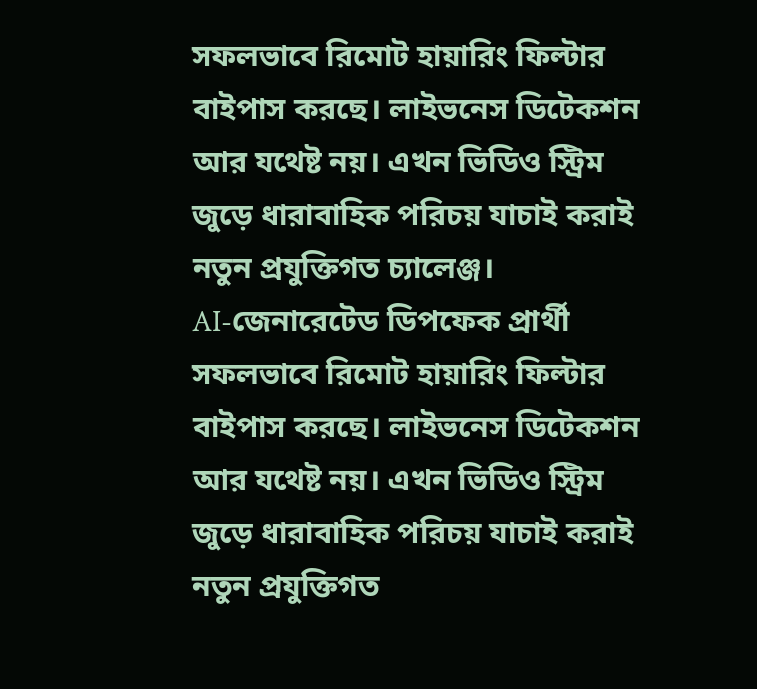সফলভাবে রিমোট হায়ারিং ফিল্টার বাইপাস করছে। লাইভনেস ডিটেকশন আর যথেষ্ট নয়। এখন ভিডিও স্ট্রিম জুড়ে ধারাবাহিক পরিচয় যাচাই করাই নতুন প্রযুক্তিগত চ্যালেঞ্জ।
AI-জেনারেটেড ডিপফেক প্রার্থী সফলভাবে রিমোট হায়ারিং ফিল্টার বাইপাস করছে। লাইভনেস ডিটেকশন আর যথেষ্ট নয়। এখন ভিডিও স্ট্রিম জুড়ে ধারাবাহিক পরিচয় যাচাই করাই নতুন প্রযুক্তিগত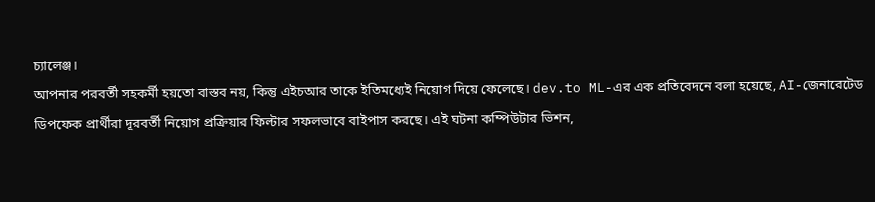চ্যালেঞ্জ।
আপনার পরবর্তী সহকর্মী হয়তো বাস্তব নয়, কিন্তু এইচআর তাকে ইতিমধ্যেই নিয়োগ দিয়ে ফেলেছে। dev.to ML-এর এক প্রতিবেদনে বলা হয়েছে, AI-জেনারেটেড ডিপফেক প্রার্থীরা দূরবর্তী নিয়োগ প্রক্রিয়ার ফিল্টার সফলভাবে বাইপাস করছে। এই ঘটনা কম্পিউটার ভিশন,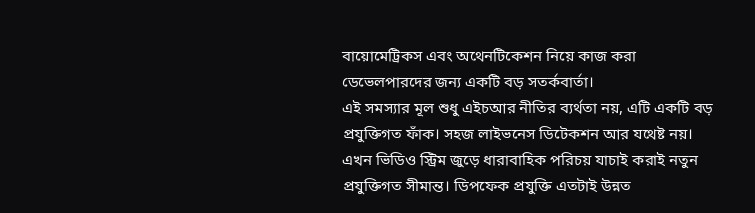বায়োমেট্রিকস এবং অথেনটিকেশন নিয়ে কাজ করা ডেভেলপারদের জন্য একটি বড় সতর্কবার্তা।
এই সমস্যার মূল শুধু এইচআর নীতির ব্যর্থতা নয়, এটি একটি বড় প্রযুক্তিগত ফাঁক। সহজ লাইভনেস ডিটেকশন আর যথেষ্ট নয়। এখন ভিডিও স্ট্রিম জুড়ে ধারাবাহিক পরিচয় যাচাই করাই নতুন প্রযুক্তিগত সীমান্ত। ডিপফেক প্রযুক্তি এতটাই উন্নত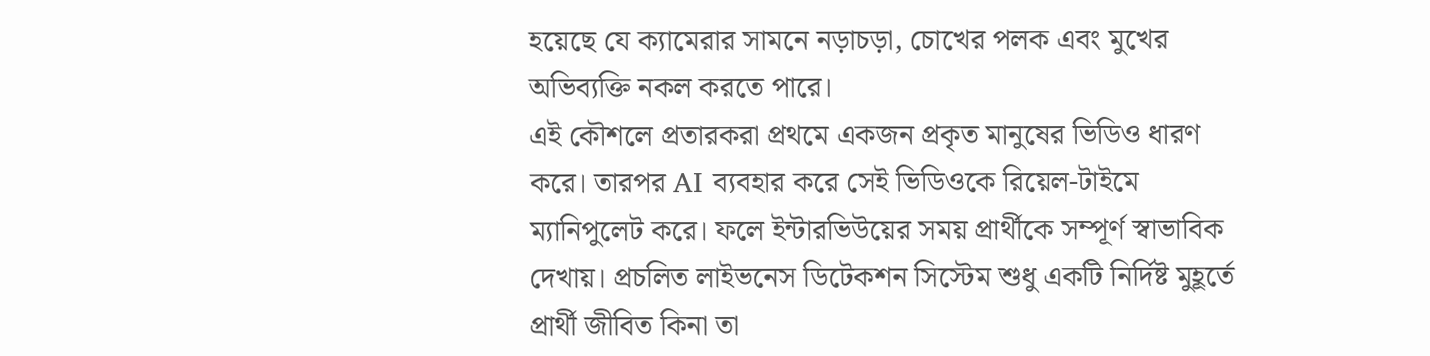হয়েছে যে ক্যামেরার সামনে নড়াচড়া, চোখের পলক এবং মুখের অভিব্যক্তি নকল করতে পারে।
এই কৌশলে প্রতারকরা প্রথমে একজন প্রকৃত মানুষের ভিডিও ধারণ করে। তারপর AI ব্যবহার করে সেই ভিডিওকে রিয়েল-টাইমে ম্যানিপুলেট করে। ফলে ইন্টারভিউয়ের সময় প্রার্থীকে সম্পূর্ণ স্বাভাবিক দেখায়। প্রচলিত লাইভনেস ডিটেকশন সিস্টেম শুধু একটি নির্দিষ্ট মুহূর্তে প্রার্থী জীবিত কিনা তা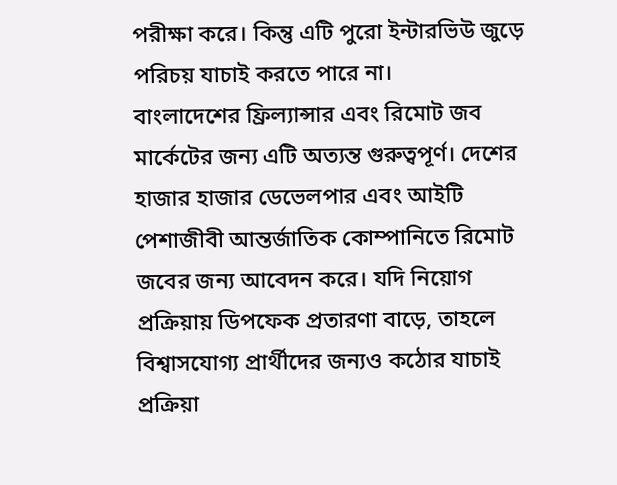পরীক্ষা করে। কিন্তু এটি পুরো ইন্টারভিউ জুড়ে পরিচয় যাচাই করতে পারে না।
বাংলাদেশের ফ্রিল্যান্সার এবং রিমোট জব মার্কেটের জন্য এটি অত্যন্ত গুরুত্বপূর্ণ। দেশের হাজার হাজার ডেভেলপার এবং আইটি পেশাজীবী আন্তর্জাতিক কোম্পানিতে রিমোট জবের জন্য আবেদন করে। যদি নিয়োগ প্রক্রিয়ায় ডিপফেক প্রতারণা বাড়ে, তাহলে বিশ্বাসযোগ্য প্রার্থীদের জন্যও কঠোর যাচাই প্রক্রিয়া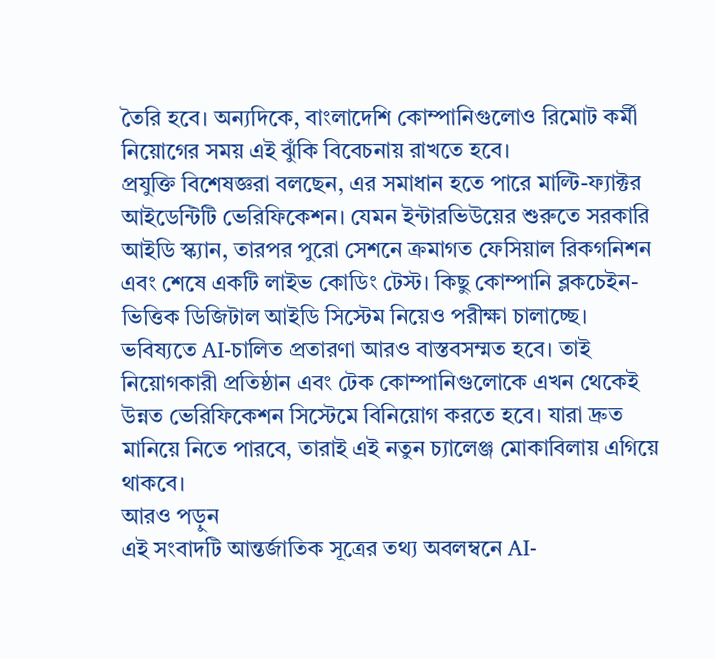তৈরি হবে। অন্যদিকে, বাংলাদেশি কোম্পানিগুলোও রিমোট কর্মী নিয়োগের সময় এই ঝুঁকি বিবেচনায় রাখতে হবে।
প্রযুক্তি বিশেষজ্ঞরা বলছেন, এর সমাধান হতে পারে মাল্টি-ফ্যাক্টর আইডেন্টিটি ভেরিফিকেশন। যেমন ইন্টারভিউয়ের শুরুতে সরকারি আইডি স্ক্যান, তারপর পুরো সেশনে ক্রমাগত ফেসিয়াল রিকগনিশন এবং শেষে একটি লাইভ কোডিং টেস্ট। কিছু কোম্পানি ব্লকচেইন-ভিত্তিক ডিজিটাল আইডি সিস্টেম নিয়েও পরীক্ষা চালাচ্ছে।
ভবিষ্যতে AI-চালিত প্রতারণা আরও বাস্তবসম্মত হবে। তাই নিয়োগকারী প্রতিষ্ঠান এবং টেক কোম্পানিগুলোকে এখন থেকেই উন্নত ভেরিফিকেশন সিস্টেমে বিনিয়োগ করতে হবে। যারা দ্রুত মানিয়ে নিতে পারবে, তারাই এই নতুন চ্যালেঞ্জ মোকাবিলায় এগিয়ে থাকবে।
আরও পড়ুন
এই সংবাদটি আন্তর্জাতিক সূত্রের তথ্য অবলম্বনে AI-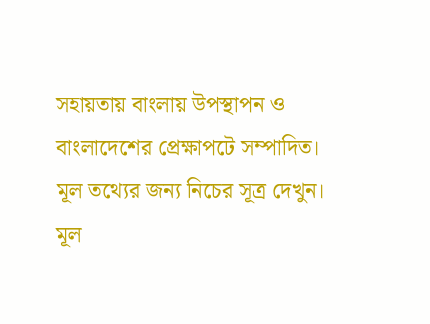সহায়তায় বাংলায় উপস্থাপন ও বাংলাদেশের প্রেক্ষাপটে সম্পাদিত। মূল তথ্যের জন্য নিচের সূত্র দেখুন।
মূল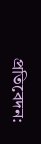প্রতিবেদন: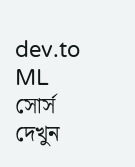dev.to ML
সোর্স দেখুন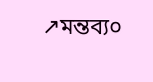↗মন্তব্য০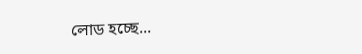লোড হচ্ছে...